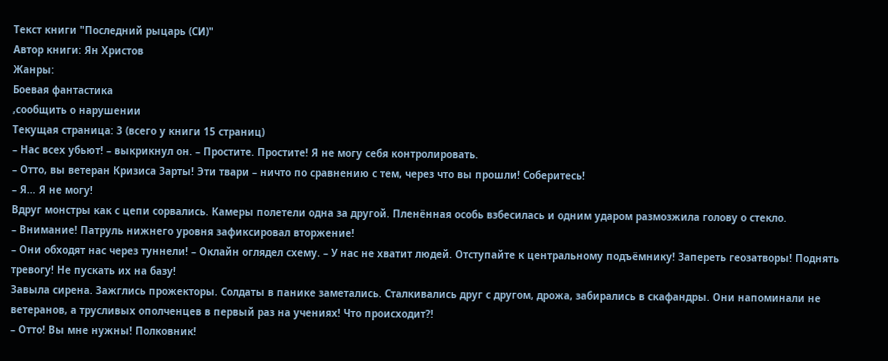Текст книги "Последний рыцарь (СИ)"
Автор книги: Ян Христов
Жанры:
Боевая фантастика
,сообщить о нарушении
Текущая страница: 3 (всего у книги 15 страниц)
– Нас всех убьют! – выкрикнул он. – Простите. Простите! Я не могу себя контролировать.
– Отто, вы ветеран Кризиса Зарты! Эти твари – ничто по сравнению с тем, через что вы прошли! Соберитесь!
– Я… Я не могу!
Вдруг монстры как с цепи сорвались. Камеры полетели одна за другой. Пленённая особь взбесилась и одним ударом размозжила голову о стекло.
– Внимание! Патруль нижнего уровня зафиксировал вторжение!
– Они обходят нас через туннели! – Оклайн оглядел схему. – У нас не хватит людей. Отступайте к центральному подъёмнику! Запереть геозатворы! Поднять тревогу! Не пускать их на базу!
Завыла сирена. Зажглись прожекторы. Солдаты в панике заметались. Сталкивались друг с другом, дрожа, забирались в скафандры. Они напоминали не ветеранов, а трусливых ополченцев в первый раз на учениях! Что происходит?!
– Отто! Вы мне нужны! Полковник!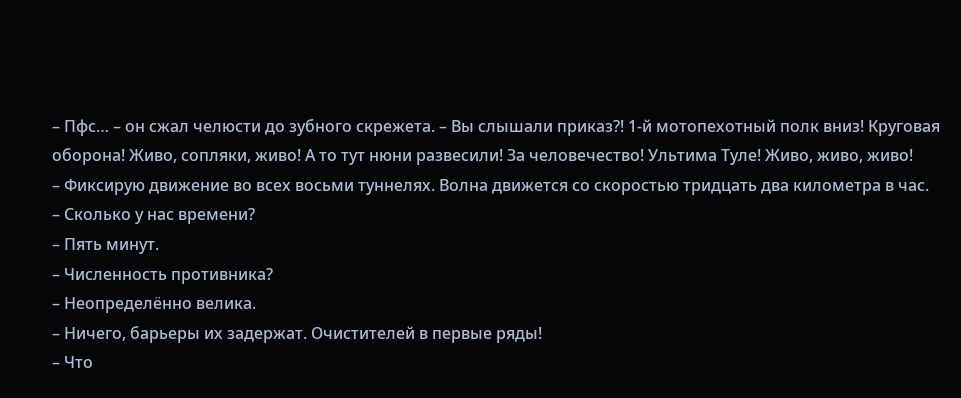– Пфс… – он сжал челюсти до зубного скрежета. – Вы слышали приказ?! 1-й мотопехотный полк вниз! Круговая оборона! Живо, сопляки, живо! А то тут нюни развесили! За человечество! Ультима Туле! Живо, живо, живо!
– Фиксирую движение во всех восьми туннелях. Волна движется со скоростью тридцать два километра в час.
– Сколько у нас времени?
– Пять минут.
– Численность противника?
– Неопределённо велика.
– Ничего, барьеры их задержат. Очистителей в первые ряды!
– Что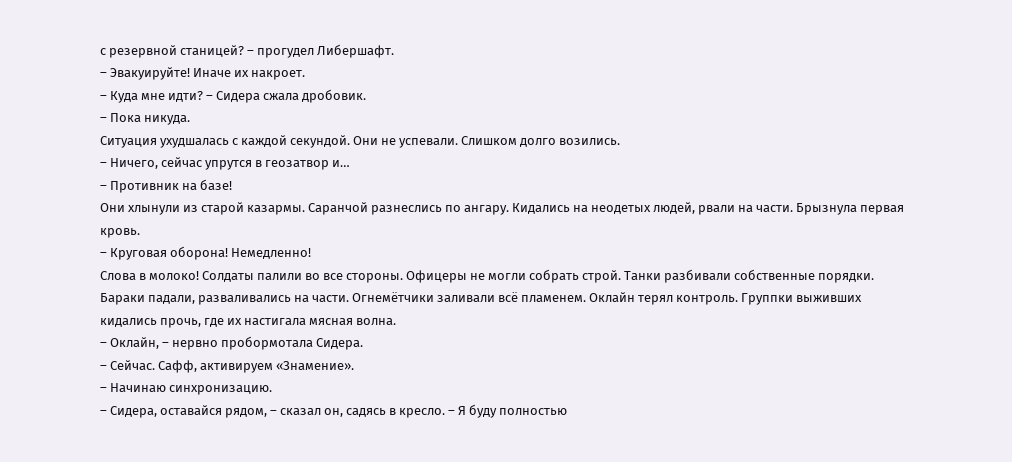с резервной станицей? – прогудел Либершафт.
– Эвакуируйте! Иначе их накроет.
– Куда мне идти? – Сидера сжала дробовик.
– Пока никуда.
Ситуация ухудшалась с каждой секундой. Они не успевали. Слишком долго возились.
– Ничего, сейчас упрутся в геозатвор и…
– Противник на базе!
Они хлынули из старой казармы. Саранчой разнеслись по ангару. Кидались на неодетых людей, рвали на части. Брызнула первая кровь.
– Круговая оборона! Немедленно!
Слова в молоко! Солдаты палили во все стороны. Офицеры не могли собрать строй. Танки разбивали собственные порядки. Бараки падали, разваливались на части. Огнемётчики заливали всё пламенем. Оклайн терял контроль. Группки выживших кидались прочь, где их настигала мясная волна.
– Оклайн, – нервно пробормотала Сидера.
– Сейчас. Сафф, активируем «Знамение».
– Начинаю синхронизацию.
– Сидера, оставайся рядом, – сказал он, садясь в кресло. – Я буду полностью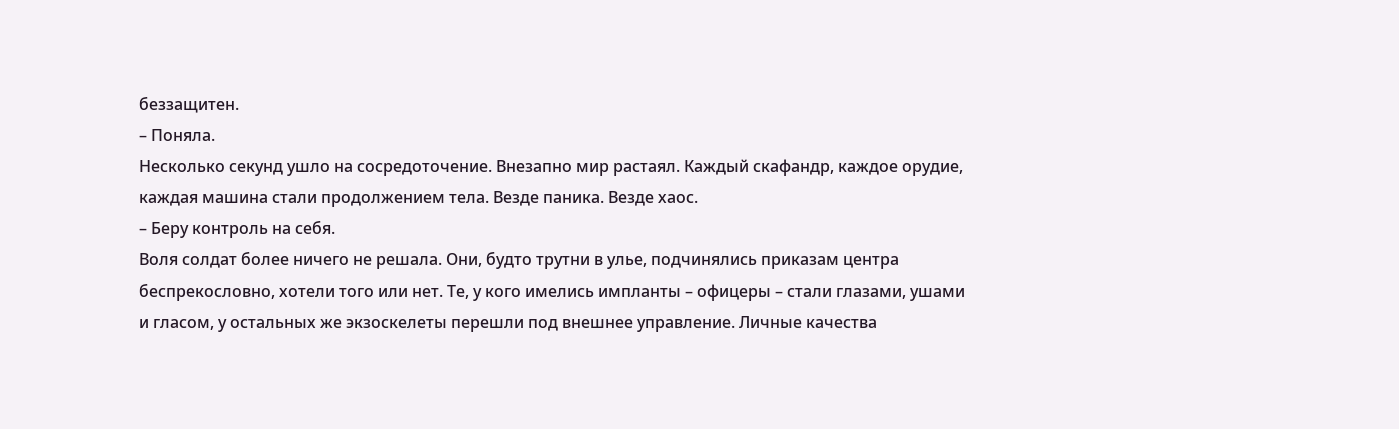беззащитен.
– Поняла.
Несколько секунд ушло на сосредоточение. Внезапно мир растаял. Каждый скафандр, каждое орудие, каждая машина стали продолжением тела. Везде паника. Везде хаос.
– Беру контроль на себя.
Воля солдат более ничего не решала. Они, будто трутни в улье, подчинялись приказам центра беспрекословно, хотели того или нет. Те, у кого имелись импланты – офицеры – стали глазами, ушами и гласом, у остальных же экзоскелеты перешли под внешнее управление. Личные качества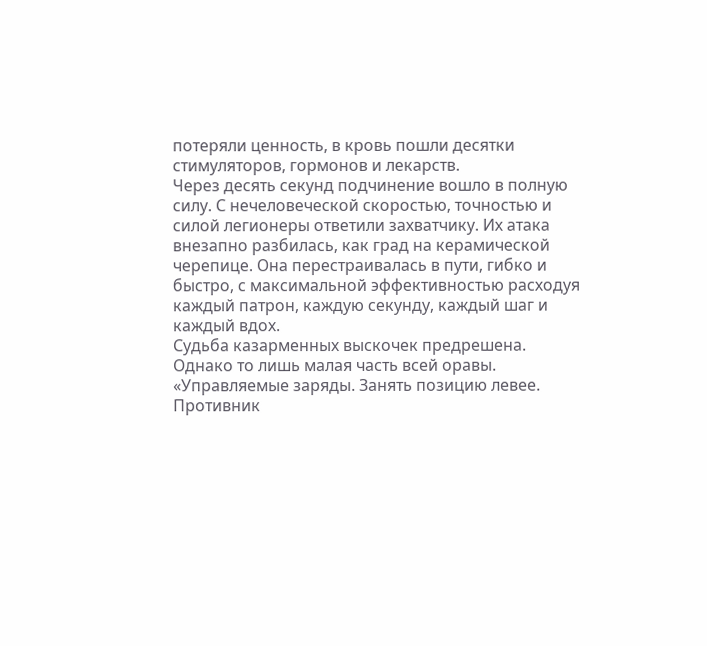потеряли ценность, в кровь пошли десятки стимуляторов, гормонов и лекарств.
Через десять секунд подчинение вошло в полную силу. С нечеловеческой скоростью, точностью и силой легионеры ответили захватчику. Их атака внезапно разбилась, как град на керамической черепице. Она перестраивалась в пути, гибко и быстро, с максимальной эффективностью расходуя каждый патрон, каждую секунду, каждый шаг и каждый вдох.
Судьба казарменных выскочек предрешена. Однако то лишь малая часть всей оравы.
«Управляемые заряды. Занять позицию левее. Противник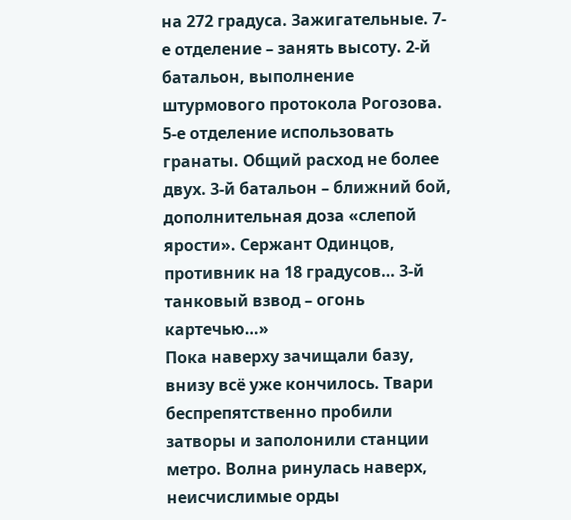на 272 градуса. Зажигательные. 7-е отделение – занять высоту. 2-й батальон, выполнение штурмового протокола Рогозова. 5-е отделение использовать гранаты. Общий расход не более двух. 3-й батальон – ближний бой, дополнительная доза «слепой ярости». Сержант Одинцов, противник на 18 градусов… 3-й танковый взвод – огонь картечью…»
Пока наверху зачищали базу, внизу всё уже кончилось. Твари беспрепятственно пробили затворы и заполонили станции метро. Волна ринулась наверх, неисчислимые орды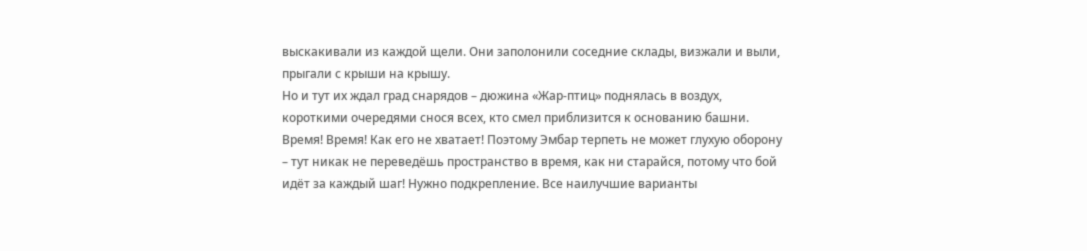выскакивали из каждой щели. Они заполонили соседние склады, визжали и выли, прыгали с крыши на крышу.
Но и тут их ждал град снарядов – дюжина «Жар-птиц» поднялась в воздух, короткими очередями снося всех, кто смел приблизится к основанию башни.
Время! Время! Как его не хватает! Поэтому Эмбар терпеть не может глухую оборону – тут никак не переведёшь пространство в время, как ни старайся, потому что бой идёт за каждый шаг! Нужно подкрепление. Все наилучшие варианты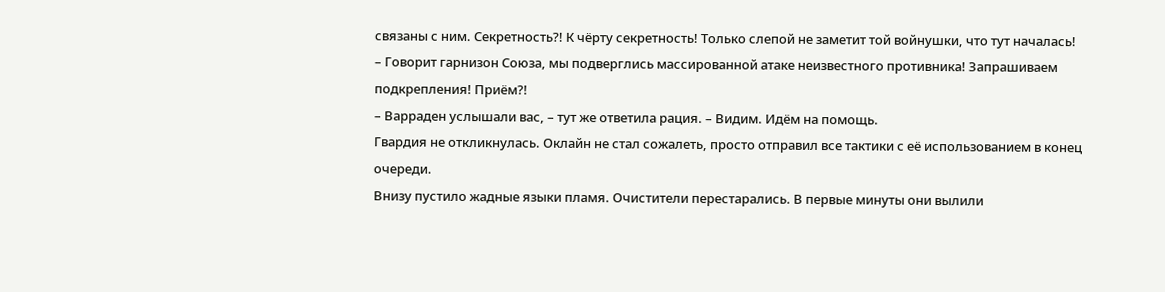связаны с ним. Секретность?! К чёрту секретность! Только слепой не заметит той войнушки, что тут началась!
– Говорит гарнизон Союза, мы подверглись массированной атаке неизвестного противника! Запрашиваем подкрепления! Приём?!
– Варраден услышали вас, – тут же ответила рация. – Видим. Идём на помощь.
Гвардия не откликнулась. Оклайн не стал сожалеть, просто отправил все тактики с её использованием в конец очереди.
Внизу пустило жадные языки пламя. Очистители перестарались. В первые минуты они вылили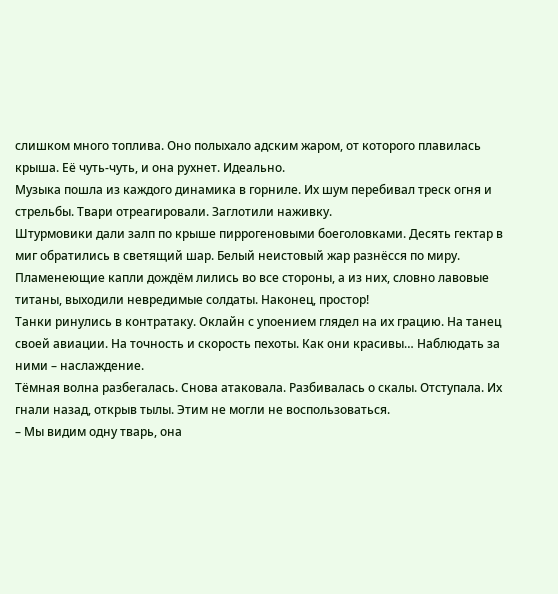слишком много топлива. Оно полыхало адским жаром, от которого плавилась крыша. Её чуть-чуть, и она рухнет. Идеально.
Музыка пошла из каждого динамика в горниле. Их шум перебивал треск огня и стрельбы. Твари отреагировали. Заглотили наживку.
Штурмовики дали залп по крыше пиррогеновыми боеголовками. Десять гектар в миг обратились в светящий шар. Белый неистовый жар разнёсся по миру. Пламенеющие капли дождём лились во все стороны, а из них, словно лавовые титаны, выходили невредимые солдаты. Наконец, простор!
Танки ринулись в контратаку. Оклайн с упоением глядел на их грацию. На танец своей авиации. На точность и скорость пехоты. Как они красивы… Наблюдать за ними – наслаждение.
Тёмная волна разбегалась. Снова атаковала. Разбивалась о скалы. Отступала. Их гнали назад, открыв тылы. Этим не могли не воспользоваться.
– Мы видим одну тварь, она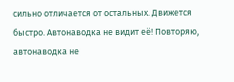сильно отличается от остальных. Движется быстро. Автонаводка не видит её! Повторяю, автонаводка не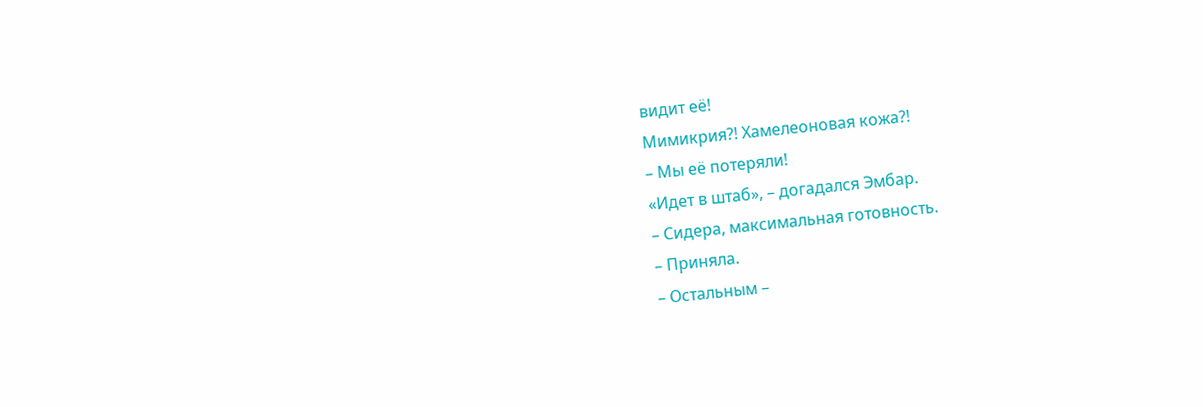видит её!
Мимикрия?! Хамелеоновая кожа?!
– Мы её потеряли!
«Идет в штаб», – догадался Эмбар.
– Сидера, максимальная готовность.
– Приняла.
– Остальным –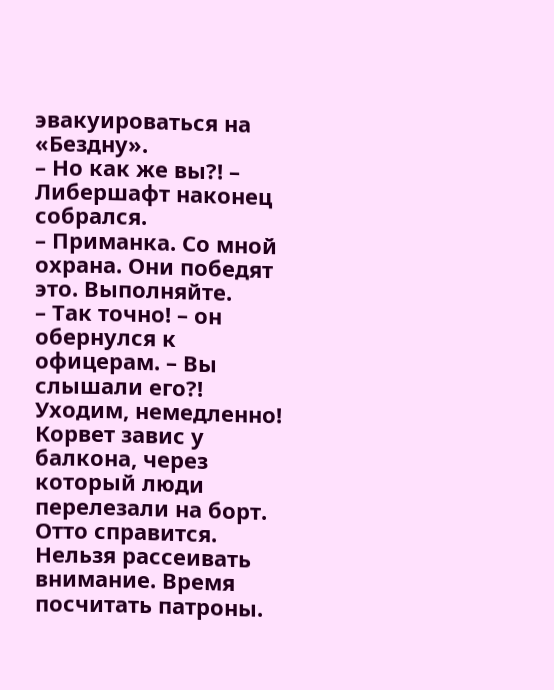эвакуироваться на «Бездну».
– Но как же вы?! – Либершафт наконец собрался.
– Приманка. Со мной охрана. Они победят это. Выполняйте.
– Так точно! – он обернулся к офицерам. – Вы слышали его?! Уходим, немедленно!
Корвет завис у балкона, через который люди перелезали на борт.
Отто справится. Нельзя рассеивать внимание. Время посчитать патроны.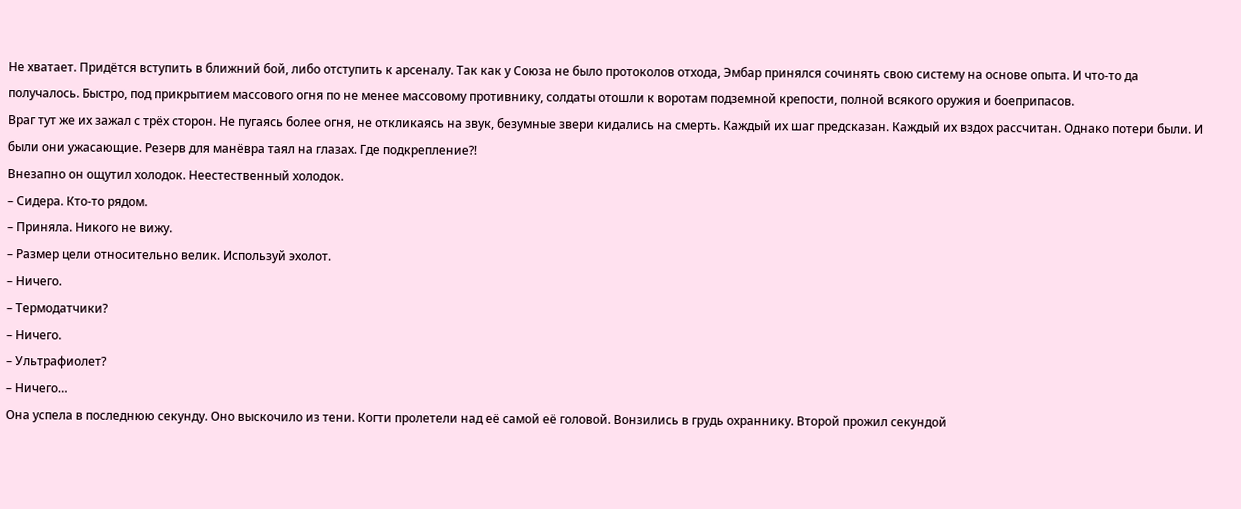Не хватает. Придётся вступить в ближний бой, либо отступить к арсеналу. Так как у Союза не было протоколов отхода, Эмбар принялся сочинять свою систему на основе опыта. И что-то да получалось. Быстро, под прикрытием массового огня по не менее массовому противнику, солдаты отошли к воротам подземной крепости, полной всякого оружия и боеприпасов.
Враг тут же их зажал с трёх сторон. Не пугаясь более огня, не откликаясь на звук, безумные звери кидались на смерть. Каждый их шаг предсказан. Каждый их вздох рассчитан. Однако потери были. И были они ужасающие. Резерв для манёвра таял на глазах. Где подкрепление?!
Внезапно он ощутил холодок. Неестественный холодок.
– Сидера. Кто-то рядом.
– Приняла. Никого не вижу.
– Размер цели относительно велик. Используй эхолот.
– Ничего.
– Термодатчики?
– Ничего.
– Ультрафиолет?
– Ничего…
Она успела в последнюю секунду. Оно выскочило из тени. Когти пролетели над её самой её головой. Вонзились в грудь охраннику. Второй прожил секундой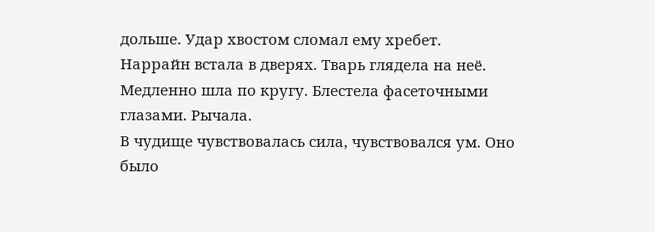дольше. Удар хвостом сломал ему хребет.
Наррайн встала в дверях. Тварь глядела на неё. Медленно шла по кругу. Блестела фасеточными глазами. Рычала.
В чудище чувствовалась сила, чувствовался ум. Оно было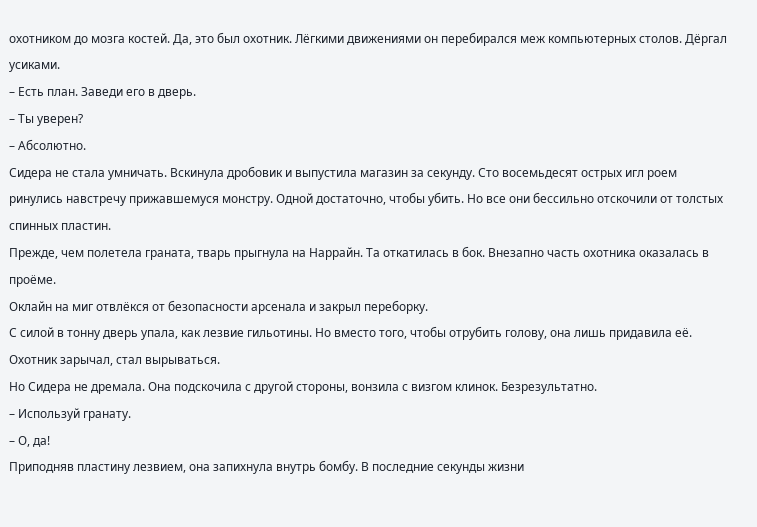охотником до мозга костей. Да, это был охотник. Лёгкими движениями он перебирался меж компьютерных столов. Дёргал усиками.
– Есть план. Заведи его в дверь.
– Ты уверен?
– Абсолютно.
Сидера не стала умничать. Вскинула дробовик и выпустила магазин за секунду. Сто восемьдесят острых игл роем ринулись навстречу прижавшемуся монстру. Одной достаточно, чтобы убить. Но все они бессильно отскочили от толстых спинных пластин.
Прежде, чем полетела граната, тварь прыгнула на Наррайн. Та откатилась в бок. Внезапно часть охотника оказалась в проёме.
Оклайн на миг отвлёкся от безопасности арсенала и закрыл переборку.
С силой в тонну дверь упала, как лезвие гильотины. Но вместо того, чтобы отрубить голову, она лишь придавила её. Охотник зарычал, стал вырываться.
Но Сидера не дремала. Она подскочила с другой стороны, вонзила с визгом клинок. Безрезультатно.
– Используй гранату.
– О, да!
Приподняв пластину лезвием, она запихнула внутрь бомбу. В последние секунды жизни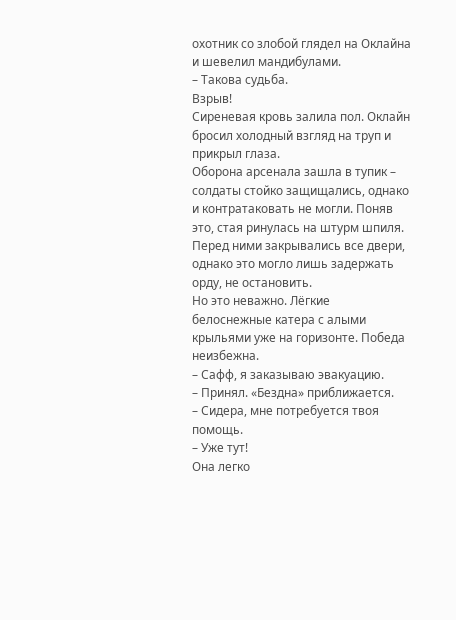охотник со злобой глядел на Оклайна и шевелил мандибулами.
– Такова судьба.
Взрыв!
Сиреневая кровь залила пол. Оклайн бросил холодный взгляд на труп и прикрыл глаза.
Оборона арсенала зашла в тупик – солдаты стойко защищались, однако и контратаковать не могли. Поняв это, стая ринулась на штурм шпиля. Перед ними закрывались все двери, однако это могло лишь задержать орду, не остановить.
Но это неважно. Лёгкие белоснежные катера с алыми крыльями уже на горизонте. Победа неизбежна.
– Сафф, я заказываю эвакуацию.
– Принял. «Бездна» приближается.
– Сидера, мне потребуется твоя помощь.
– Уже тут!
Она легко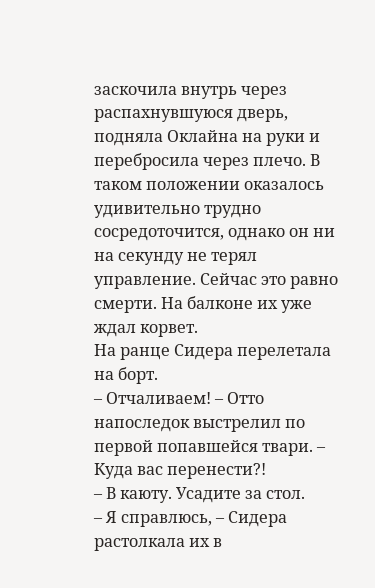заскочила внутрь через распахнувшуюся дверь, подняла Оклайна на руки и перебросила через плечо. В таком положении оказалось удивительно трудно сосредоточится, однако он ни на секунду не терял управление. Сейчас это равно смерти. На балконе их уже ждал корвет.
На ранце Сидера перелетала на борт.
– Отчаливаем! – Отто напоследок выстрелил по первой попавшейся твари. – Куда вас перенести?!
– В каюту. Усадите за стол.
– Я справлюсь, – Сидера растолкала их в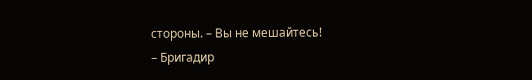стороны. – Вы не мешайтесь!
– Бригадир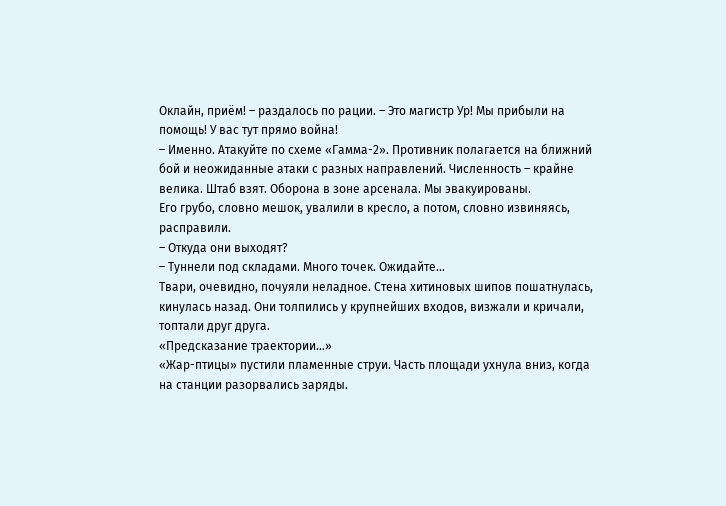Оклайн, приём! – раздалось по рации. – Это магистр Ур! Мы прибыли на помощь! У вас тут прямо война!
– Именно. Атакуйте по схеме «Гамма-2». Противник полагается на ближний бой и неожиданные атаки с разных направлений. Численность – крайне велика. Штаб взят. Оборона в зоне арсенала. Мы эвакуированы.
Его грубо, словно мешок, увалили в кресло, а потом, словно извиняясь, расправили.
– Откуда они выходят?
– Туннели под складами. Много точек. Ожидайте…
Твари, очевидно, почуяли неладное. Стена хитиновых шипов пошатнулась, кинулась назад. Они толпились у крупнейших входов, визжали и кричали, топтали друг друга.
«Предсказание траектории…»
«Жар-птицы» пустили пламенные струи. Часть площади ухнула вниз, когда на станции разорвались заряды.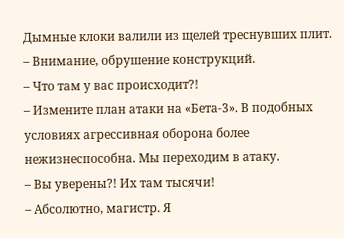Дымные клоки валили из щелей треснувших плит.
– Внимание, обрушение конструкций.
– Что там у вас происходит?!
– Измените план атаки на «Бета-3». В подобных условиях агрессивная оборона более нежизнеспособна. Мы переходим в атаку.
– Вы уверены?! Их там тысячи!
– Абсолютно, магистр. Я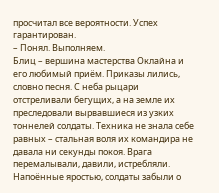просчитал все вероятности. Успех гарантирован.
– Понял. Выполняем.
Блиц – вершина мастерства Оклайна и его любимый приём. Приказы лились, словно песня. С неба рыцари отстреливали бегущих, а на земле их преследовали вырвавшиеся из узких тоннелей солдаты. Техника не знала себе равных – стальная воля их командира не давала ни секунды покоя. Врага перемалывали, давили, истребляли. Напоённые яростью, солдаты забыли о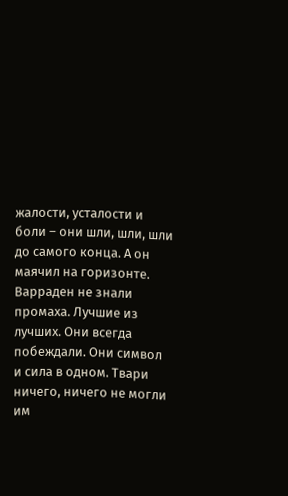жалости, усталости и боли – они шли, шли, шли до самого конца. А он маячил на горизонте.
Варраден не знали промаха. Лучшие из лучших. Они всегда побеждали. Они символ и сила в одном. Твари ничего, ничего не могли им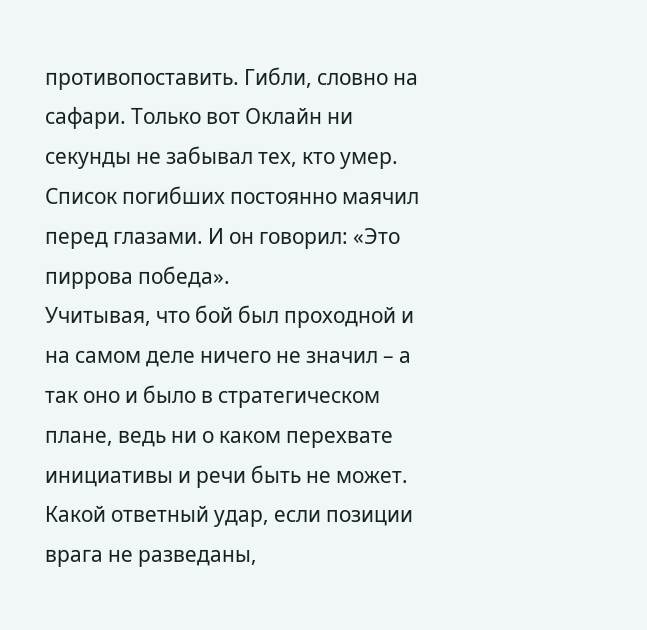противопоставить. Гибли, словно на сафари. Только вот Оклайн ни секунды не забывал тех, кто умер. Список погибших постоянно маячил перед глазами. И он говорил: «Это пиррова победа».
Учитывая, что бой был проходной и на самом деле ничего не значил – а так оно и было в стратегическом плане, ведь ни о каком перехвате инициативы и речи быть не может. Какой ответный удар, если позиции врага не разведаны,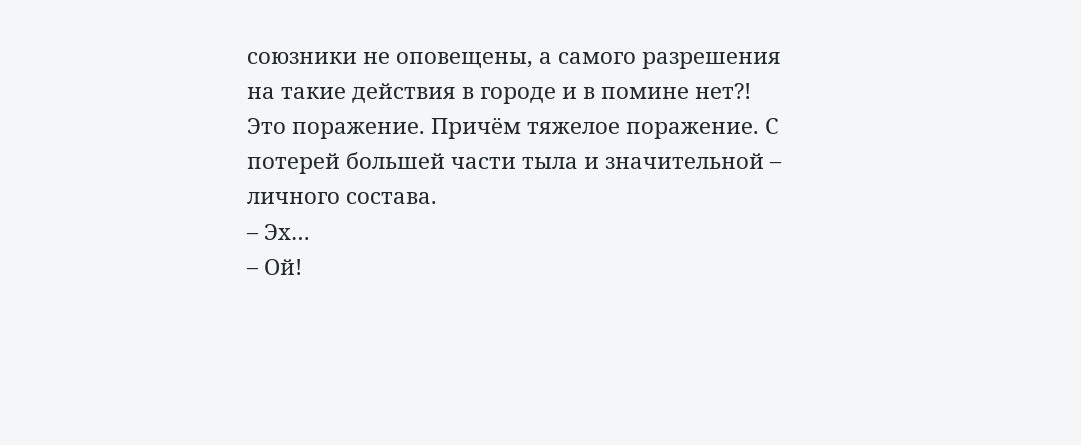союзники не оповещены, а самого разрешения на такие действия в городе и в помине нет?! Это поражение. Причём тяжелое поражение. С потерей большей части тыла и значительной – личного состава.
– Эх…
– Ой!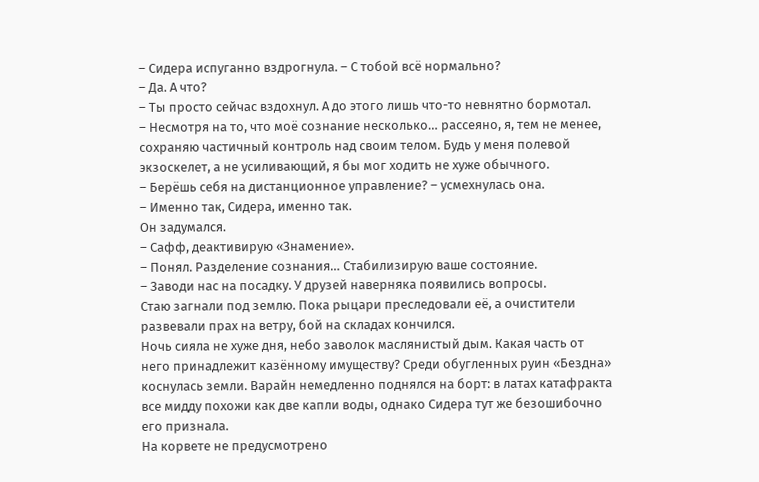– Сидера испуганно вздрогнула. – С тобой всё нормально?
– Да. А что?
– Ты просто сейчас вздохнул. А до этого лишь что-то невнятно бормотал.
– Несмотря на то, что моё сознание несколько… рассеяно, я, тем не менее, сохраняю частичный контроль над своим телом. Будь у меня полевой экзоскелет, а не усиливающий, я бы мог ходить не хуже обычного.
– Берёшь себя на дистанционное управление? – усмехнулась она.
– Именно так, Сидера, именно так.
Он задумался.
– Сафф, деактивирую «Знамение».
– Понял. Разделение сознания… Стабилизирую ваше состояние.
– Заводи нас на посадку. У друзей наверняка появились вопросы.
Стаю загнали под землю. Пока рыцари преследовали её, а очистители развевали прах на ветру, бой на складах кончился.
Ночь сияла не хуже дня, небо заволок маслянистый дым. Какая часть от него принадлежит казённому имуществу? Среди обугленных руин «Бездна» коснулась земли. Варайн немедленно поднялся на борт: в латах катафракта все мидду похожи как две капли воды, однако Сидера тут же безошибочно его признала.
На корвете не предусмотрено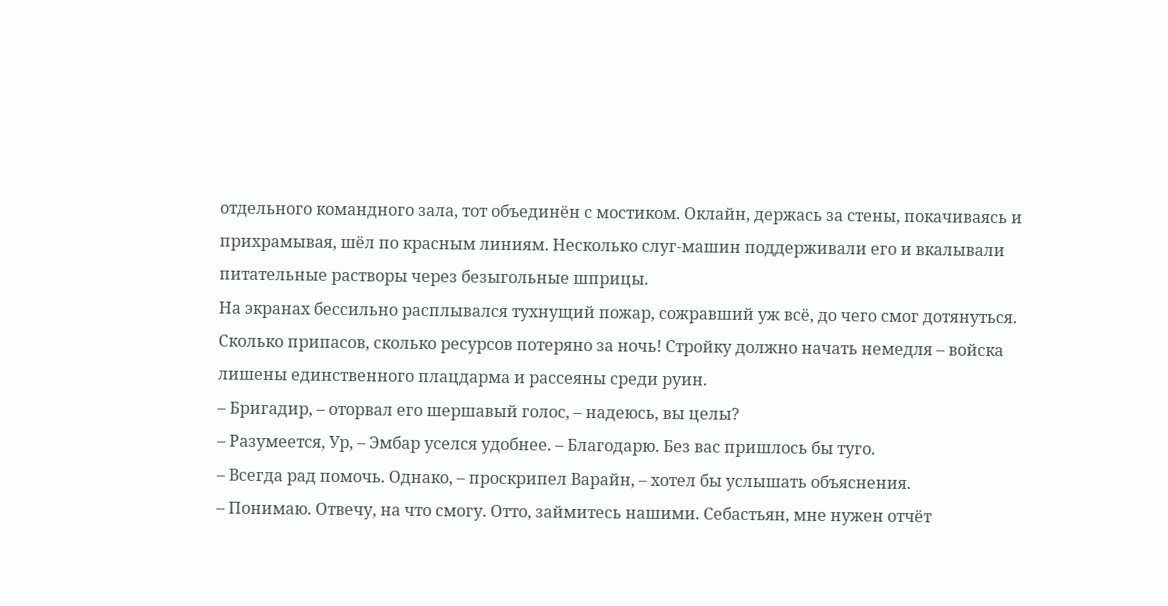отдельного командного зала, тот объединён с мостиком. Оклайн, держась за стены, покачиваясь и прихрамывая, шёл по красным линиям. Несколько слуг-машин поддерживали его и вкалывали питательные растворы через безыгольные шприцы.
На экранах бессильно расплывался тухнущий пожар, сожравший уж всё, до чего смог дотянуться. Сколько припасов, сколько ресурсов потеряно за ночь! Стройку должно начать немедля – войска лишены единственного плацдарма и рассеяны среди руин.
– Бригадир, – оторвал его шершавый голос, – надеюсь, вы целы?
– Разумеется, Ур, – Эмбар уселся удобнее. – Благодарю. Без вас пришлось бы туго.
– Всегда рад помочь. Однако, – проскрипел Варайн, – хотел бы услышать объяснения.
– Понимаю. Отвечу, на что смогу. Отто, займитесь нашими. Себастьян, мне нужен отчёт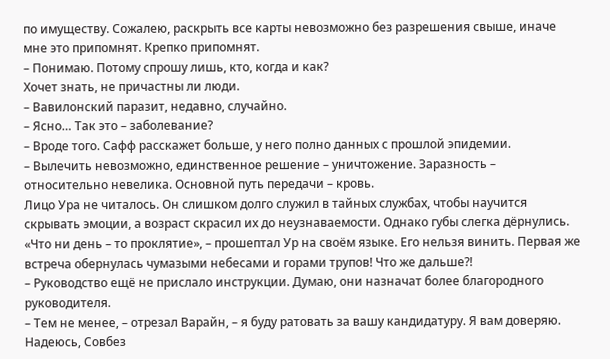по имуществу. Сожалею, раскрыть все карты невозможно без разрешения свыше, иначе мне это припомнят. Крепко припомнят.
– Понимаю. Потому спрошу лишь, кто, когда и как?
Хочет знать, не причастны ли люди.
– Вавилонский паразит, недавно, случайно.
– Ясно… Так это – заболевание?
– Вроде того. Сафф расскажет больше, у него полно данных с прошлой эпидемии.
– Вылечить невозможно, единственное решение – уничтожение. Заразность – относительно невелика. Основной путь передачи – кровь.
Лицо Ура не читалось. Он слишком долго служил в тайных службах, чтобы научится скрывать эмоции, а возраст скрасил их до неузнаваемости. Однако губы слегка дёрнулись. «Что ни день – то проклятие», – прошептал Ур на своём языке. Его нельзя винить. Первая же встреча обернулась чумазыми небесами и горами трупов! Что же дальше?!
– Руководство ещё не прислало инструкции. Думаю, они назначат более благородного руководителя.
– Тем не менее, – отрезал Варайн, – я буду ратовать за вашу кандидатуру. Я вам доверяю. Надеюсь, Совбез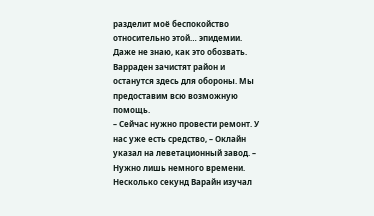разделит моё беспокойство относительно этой… эпидемии. Даже не знаю, как это обозвать. Варраден зачистят район и останутся здесь для обороны. Мы предоставим всю возможную помощь.
– Сейчас нужно провести ремонт. У нас уже есть средство, – Оклайн указал на леветационный завод. – Нужно лишь немного времени.
Несколько секунд Варайн изучал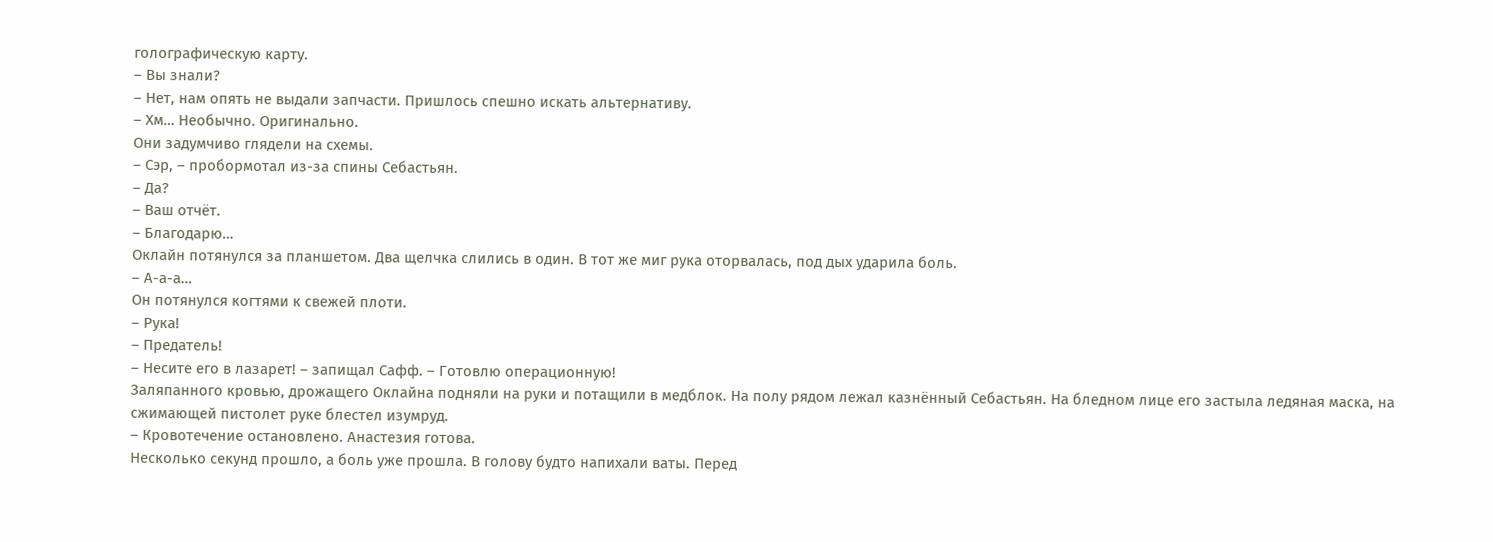голографическую карту.
– Вы знали?
– Нет, нам опять не выдали запчасти. Пришлось спешно искать альтернативу.
– Хм… Необычно. Оригинально.
Они задумчиво глядели на схемы.
– Сэр, – пробормотал из-за спины Себастьян.
– Да?
– Ваш отчёт.
– Благодарю…
Оклайн потянулся за планшетом. Два щелчка слились в один. В тот же миг рука оторвалась, под дых ударила боль.
– А-а-а…
Он потянулся когтями к свежей плоти.
– Рука!
– Предатель!
– Несите его в лазарет! – запищал Сафф. – Готовлю операционную!
Заляпанного кровью, дрожащего Оклайна подняли на руки и потащили в медблок. На полу рядом лежал казнённый Себастьян. На бледном лице его застыла ледяная маска, на сжимающей пистолет руке блестел изумруд.
– Кровотечение остановлено. Анастезия готова.
Несколько секунд прошло, а боль уже прошла. В голову будто напихали ваты. Перед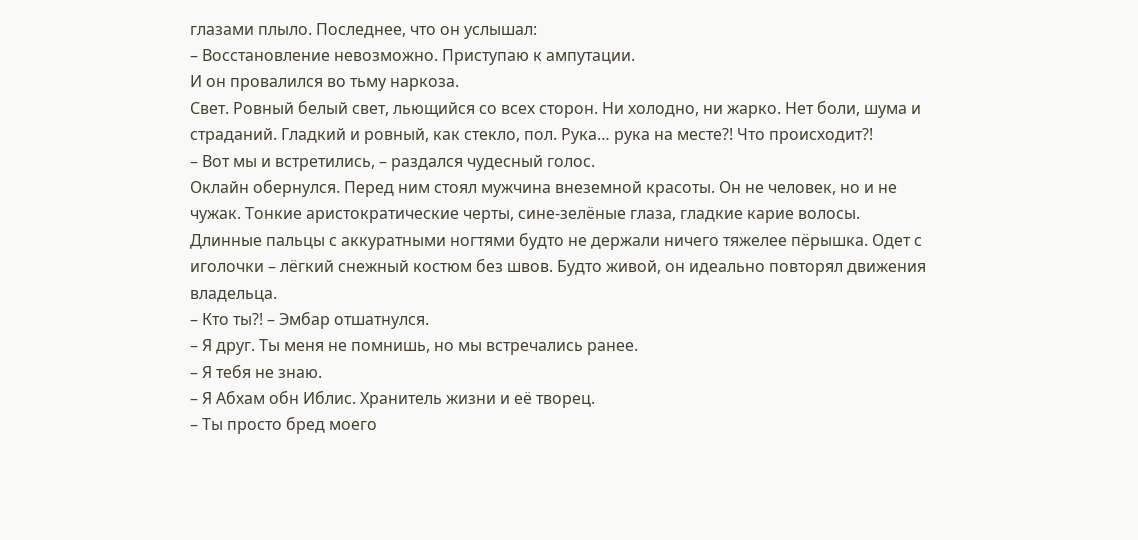глазами плыло. Последнее, что он услышал:
– Восстановление невозможно. Приступаю к ампутации.
И он провалился во тьму наркоза.
Свет. Ровный белый свет, льющийся со всех сторон. Ни холодно, ни жарко. Нет боли, шума и страданий. Гладкий и ровный, как стекло, пол. Рука… рука на месте?! Что происходит?!
– Вот мы и встретились, – раздался чудесный голос.
Оклайн обернулся. Перед ним стоял мужчина внеземной красоты. Он не человек, но и не чужак. Тонкие аристократические черты, сине-зелёные глаза, гладкие карие волосы. Длинные пальцы с аккуратными ногтями будто не держали ничего тяжелее пёрышка. Одет с иголочки – лёгкий снежный костюм без швов. Будто живой, он идеально повторял движения владельца.
– Кто ты?! – Эмбар отшатнулся.
– Я друг. Ты меня не помнишь, но мы встречались ранее.
– Я тебя не знаю.
– Я Абхам обн Иблис. Хранитель жизни и её творец.
– Ты просто бред моего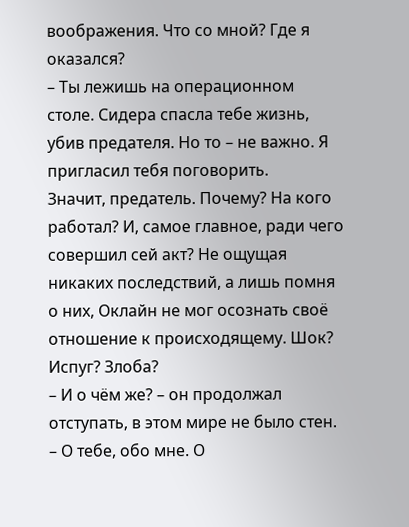воображения. Что со мной? Где я оказался?
– Ты лежишь на операционном столе. Сидера спасла тебе жизнь, убив предателя. Но то – не важно. Я пригласил тебя поговорить.
Значит, предатель. Почему? На кого работал? И, самое главное, ради чего совершил сей акт? Не ощущая никаких последствий, а лишь помня о них, Оклайн не мог осознать своё отношение к происходящему. Шок? Испуг? Злоба?
– И о чём же? – он продолжал отступать, в этом мире не было стен.
– О тебе, обо мне. О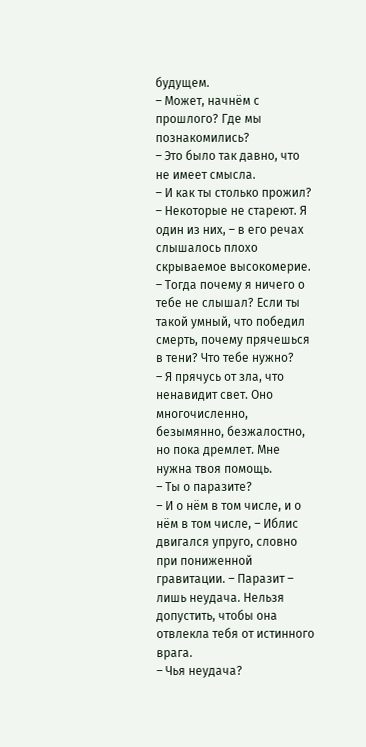будущем.
– Может, начнём с прошлого? Где мы познакомились?
– Это было так давно, что не имеет смысла.
– И как ты столько прожил?
– Некоторые не стареют. Я один из них, – в его речах слышалось плохо скрываемое высокомерие.
– Тогда почему я ничего о тебе не слышал? Если ты такой умный, что победил смерть, почему прячешься в тени? Что тебе нужно?
– Я прячусь от зла, что ненавидит свет. Оно многочисленно, безымянно, безжалостно, но пока дремлет. Мне нужна твоя помощь.
– Ты о паразите?
– И о нём в том числе, и о нём в том числе, – Иблис двигался упруго, словно при пониженной гравитации. – Паразит – лишь неудача. Нельзя допустить, чтобы она отвлекла тебя от истинного врага.
– Чья неудача?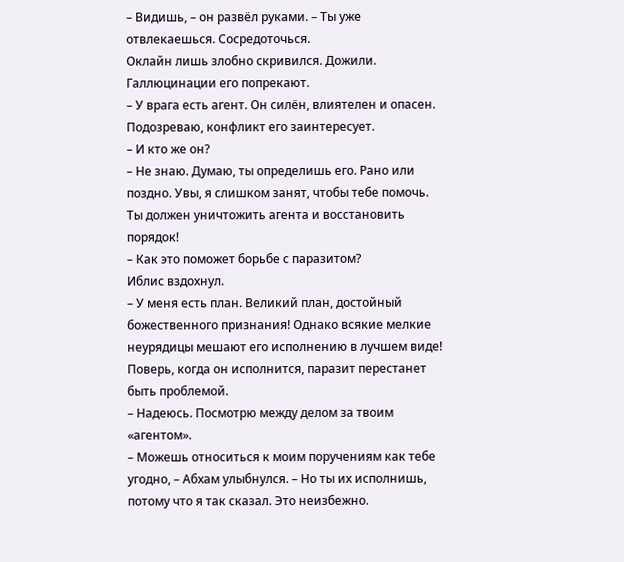– Видишь, – он развёл руками. – Ты уже отвлекаешься. Сосредоточься.
Оклайн лишь злобно скривился. Дожили. Галлюцинации его попрекают.
– У врага есть агент. Он силён, влиятелен и опасен. Подозреваю, конфликт его заинтересует.
– И кто же он?
– Не знаю. Думаю, ты определишь его. Рано или поздно. Увы, я слишком занят, чтобы тебе помочь. Ты должен уничтожить агента и восстановить порядок!
– Как это поможет борьбе с паразитом?
Иблис вздохнул.
– У меня есть план. Великий план, достойный божественного признания! Однако всякие мелкие неурядицы мешают его исполнению в лучшем виде! Поверь, когда он исполнится, паразит перестанет быть проблемой.
– Надеюсь. Посмотрю между делом за твоим «агентом».
– Можешь относиться к моим поручениям как тебе угодно, – Абхам улыбнулся. – Но ты их исполнишь, потому что я так сказал. Это неизбежно.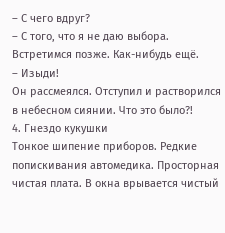– С чего вдруг?
– С того, что я не даю выбора. Встретимся позже. Как-нибудь ещё.
– Изыди!
Он рассмеялся. Отступил и растворился в небесном сиянии. Что это было?!
4. Гнездо кукушки
Тонкое шипение приборов. Редкие попискивания автомедика. Просторная чистая плата. В окна врывается чистый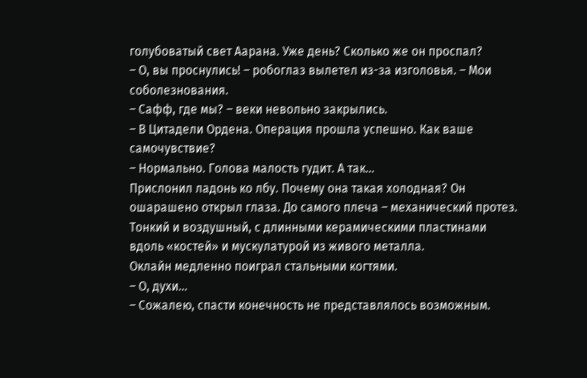голубоватый свет Аарана. Уже день? Сколько же он проспал?
– О, вы проснулись! – робоглаз вылетел из-за изголовья. – Мои соболезнования.
– Сафф, где мы? – веки невольно закрылись.
– В Цитадели Ордена. Операция прошла успешно. Как ваше самочувствие?
– Нормально. Голова малость гудит. А так…
Прислонил ладонь ко лбу. Почему она такая холодная? Он ошарашено открыл глаза. До самого плеча – механический протез. Тонкий и воздушный, с длинными керамическими пластинами вдоль «костей» и мускулатурой из живого металла.
Оклайн медленно поиграл стальными когтями.
– О, духи…
– Сожалею, спасти конечность не представлялось возможным.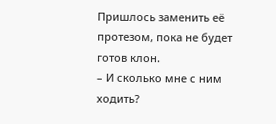Пришлось заменить её протезом, пока не будет готов клон.
– И сколько мне с ним ходить?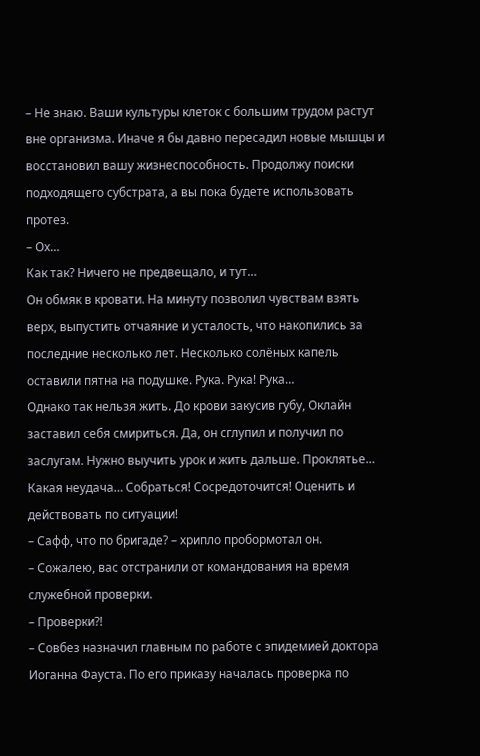– Не знаю. Ваши культуры клеток с большим трудом растут вне организма. Иначе я бы давно пересадил новые мышцы и восстановил вашу жизнеспособность. Продолжу поиски подходящего субстрата, а вы пока будете использовать протез.
– Ох…
Как так? Ничего не предвещало, и тут…
Он обмяк в кровати. На минуту позволил чувствам взять верх, выпустить отчаяние и усталость, что накопились за последние несколько лет. Несколько солёных капель оставили пятна на подушке. Рука. Рука! Рука…
Однако так нельзя жить. До крови закусив губу, Оклайн заставил себя смириться. Да, он сглупил и получил по заслугам. Нужно выучить урок и жить дальше. Проклятье… Какая неудача… Собраться! Сосредоточится! Оценить и действовать по ситуации!
– Сафф, что по бригаде? – хрипло пробормотал он.
– Сожалею, вас отстранили от командования на время служебной проверки.
– Проверки?!
– Совбез назначил главным по работе с эпидемией доктора Иоганна Фауста. По его приказу началась проверка по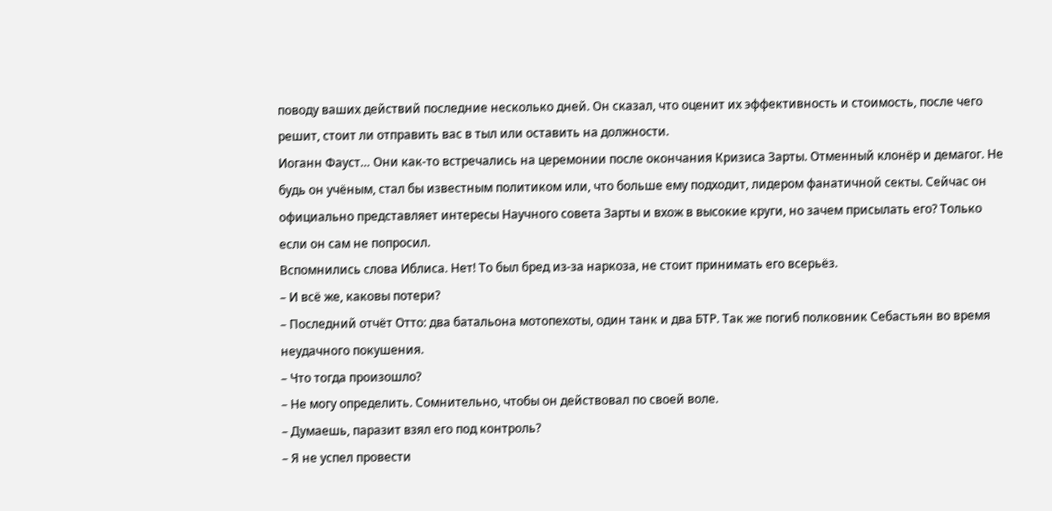поводу ваших действий последние несколько дней. Он сказал, что оценит их эффективность и стоимость, после чего решит, стоит ли отправить вас в тыл или оставить на должности.
Иоганн Фауст… Они как-то встречались на церемонии после окончания Кризиса Зарты. Отменный клонёр и демагог. Не будь он учёным, стал бы известным политиком или, что больше ему подходит, лидером фанатичной секты. Сейчас он официально представляет интересы Научного совета Зарты и вхож в высокие круги, но зачем присылать его? Только если он сам не попросил.
Вспомнились слова Иблиса. Нет! То был бред из-за наркоза, не стоит принимать его всерьёз.
– И всё же, каковы потери?
– Последний отчёт Отто: два батальона мотопехоты, один танк и два БТР. Так же погиб полковник Себастьян во время неудачного покушения.
– Что тогда произошло?
– Не могу определить. Сомнительно, чтобы он действовал по своей воле.
– Думаешь, паразит взял его под контроль?
– Я не успел провести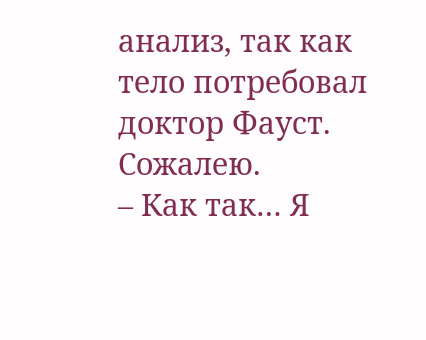анализ, так как тело потребовал доктор Фауст. Сожалею.
– Как так… Я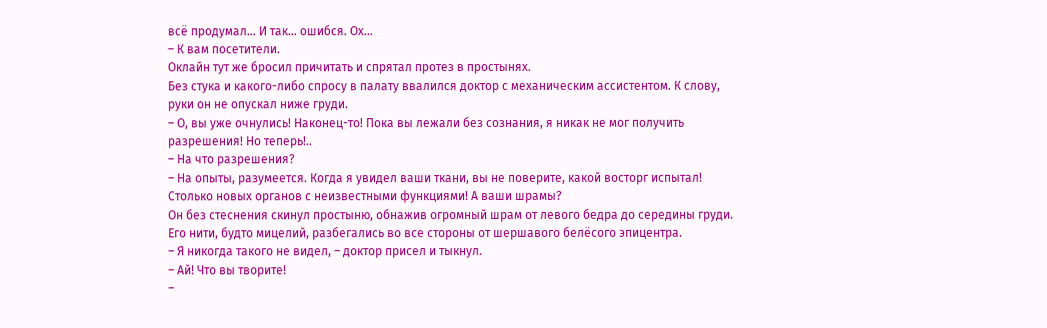всё продумал… И так… ошибся. Ох…
– К вам посетители.
Оклайн тут же бросил причитать и спрятал протез в простынях.
Без стука и какого-либо спросу в палату ввалился доктор с механическим ассистентом. К слову, руки он не опускал ниже груди.
– О, вы уже очнулись! Наконец-то! Пока вы лежали без сознания, я никак не мог получить разрешения! Но теперь!..
– На что разрешения?
– На опыты, разумеется. Когда я увидел ваши ткани, вы не поверите, какой восторг испытал! Столько новых органов с неизвестными функциями! А ваши шрамы?
Он без стеснения скинул простыню, обнажив огромный шрам от левого бедра до середины груди. Его нити, будто мицелий, разбегались во все стороны от шершавого белёсого эпицентра.
– Я никогда такого не видел, – доктор присел и тыкнул.
– Ай! Что вы творите!
–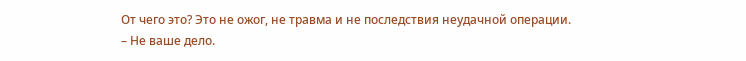От чего это? Это не ожог, не травма и не последствия неудачной операции.
– Не ваше дело.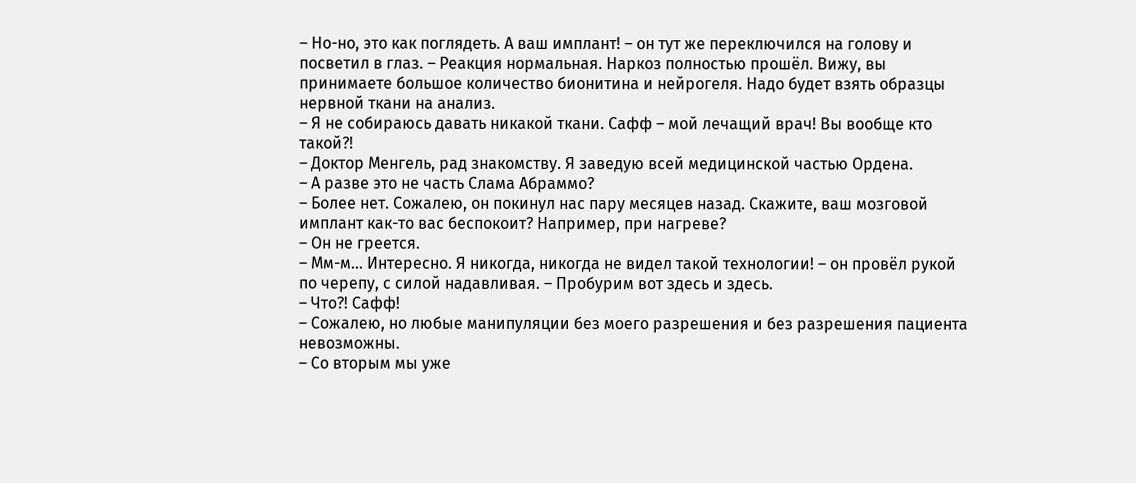– Но-но, это как поглядеть. А ваш имплант! – он тут же переключился на голову и посветил в глаз. – Реакция нормальная. Наркоз полностью прошёл. Вижу, вы принимаете большое количество бионитина и нейрогеля. Надо будет взять образцы нервной ткани на анализ.
– Я не собираюсь давать никакой ткани. Сафф – мой лечащий врач! Вы вообще кто такой?!
– Доктор Менгель, рад знакомству. Я заведую всей медицинской частью Ордена.
– А разве это не часть Слама Абраммо?
– Более нет. Сожалею, он покинул нас пару месяцев назад. Скажите, ваш мозговой имплант как-то вас беспокоит? Например, при нагреве?
– Он не греется.
– Мм-м… Интересно. Я никогда, никогда не видел такой технологии! – он провёл рукой по черепу, с силой надавливая. – Пробурим вот здесь и здесь.
– Что?! Сафф!
– Сожалею, но любые манипуляции без моего разрешения и без разрешения пациента невозможны.
– Со вторым мы уже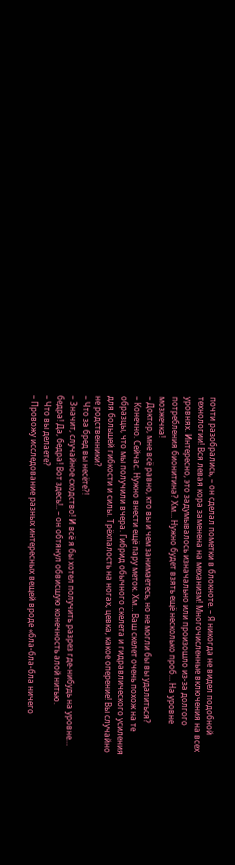почти разобрались, – он сделал пометки в блокноте. – Я никогда не видел подобной технологии! Вся левая кора заменена на механизм! Многочисленные включения на всех уровнях. Интересно, это задумывалось изначально или произошло из-за долгого потребления бионитина? Хм… Нужно будет взять ещё несколько проб… На уровне мозжечка!
– Доктор, мне всё равно, кто вы и чем занимаетесь, но не могли бы вы удалиться?
– Конечно. Сейчас. Нужно внести ещё пару меток. Хм… Ваш скелет очень похож на те образцы, что мы получили вчера. Гибрид обычного скелета и гидравлического усиления для большей гибкости и силы. Трёхпалость на ногах, цевка, какое оперение! Вы случайно не родственники?
– Что за бред вы несёте?!
– Значит, случайное сходство! И всё я бы хотел получить разрез где-нибудь на уровне… бедра! Да, бедра! Вот здесь!.. – он обтянул обвисшую конечность алой нитью.
– Что вы делаете?
– Провожу исследование разных интересных вещей вроде «бла-бла-бла ничего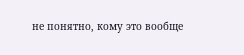не понятно, кому это вообще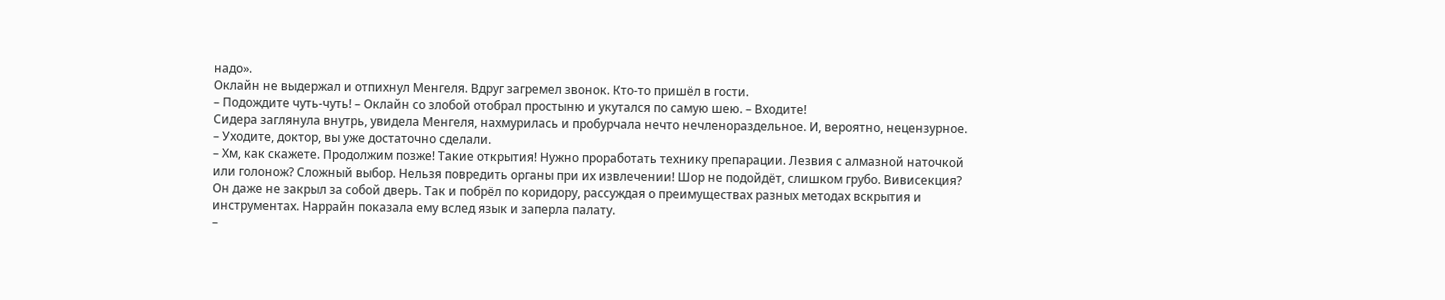надо».
Оклайн не выдержал и отпихнул Менгеля. Вдруг загремел звонок. Кто-то пришёл в гости.
– Подождите чуть-чуть! – Оклайн со злобой отобрал простыню и укутался по самую шею. – Входите!
Сидера заглянула внутрь, увидела Менгеля, нахмурилась и пробурчала нечто нечленораздельное. И, вероятно, нецензурное.
– Уходите, доктор, вы уже достаточно сделали.
– Хм, как скажете. Продолжим позже! Такие открытия! Нужно проработать технику препарации. Лезвия с алмазной наточкой или голонож? Сложный выбор. Нельзя повредить органы при их извлечении! Шор не подойдёт, слишком грубо. Вивисекция?
Он даже не закрыл за собой дверь. Так и побрёл по коридору, рассуждая о преимуществах разных методах вскрытия и инструментах. Наррайн показала ему вслед язык и заперла палату.
–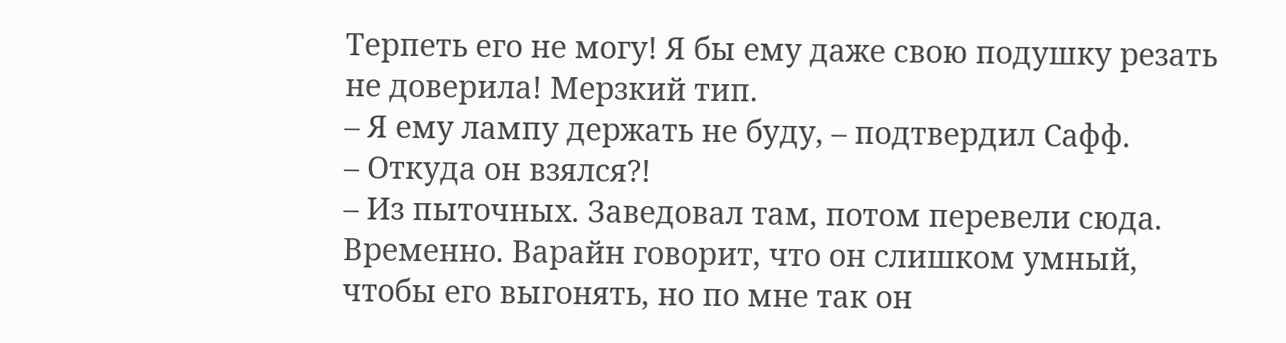Терпеть его не могу! Я бы ему даже свою подушку резать не доверила! Мерзкий тип.
– Я ему лампу держать не буду, – подтвердил Сафф.
– Откуда он взялся?!
– Из пыточных. Заведовал там, потом перевели сюда. Временно. Варайн говорит, что он слишком умный, чтобы его выгонять, но по мне так он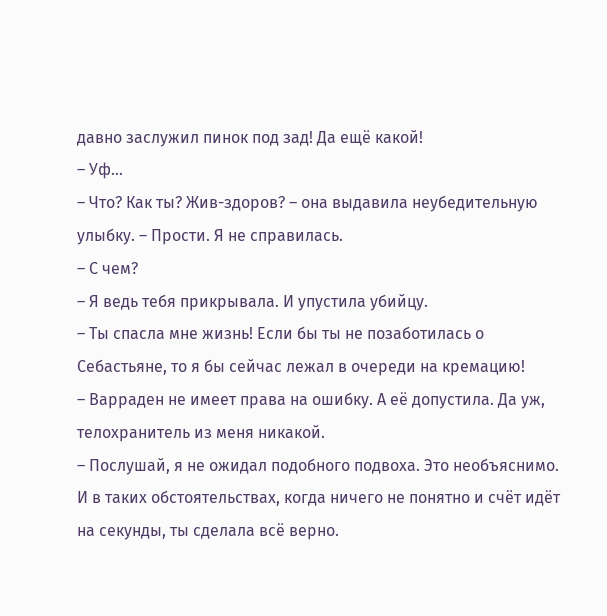давно заслужил пинок под зад! Да ещё какой!
– Уф…
– Что? Как ты? Жив-здоров? – она выдавила неубедительную улыбку. – Прости. Я не справилась.
– С чем?
– Я ведь тебя прикрывала. И упустила убийцу.
– Ты спасла мне жизнь! Если бы ты не позаботилась о Себастьяне, то я бы сейчас лежал в очереди на кремацию!
– Варраден не имеет права на ошибку. А её допустила. Да уж, телохранитель из меня никакой.
– Послушай, я не ожидал подобного подвоха. Это необъяснимо. И в таких обстоятельствах, когда ничего не понятно и счёт идёт на секунды, ты сделала всё верно.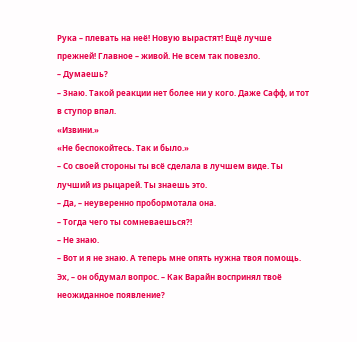Рука – плевать на неё! Новую вырастят! Ещё лучше прежней! Главное – живой. Не всем так повезло.
– Думаешь?
– Знаю. Такой реакции нет более ни у кого. Даже Сафф, и тот в ступор впал.
«Извини.»
«Не беспокойтесь. Так и было.»
– Со своей стороны ты всё сделала в лучшем виде. Ты лучший из рыцарей. Ты знаешь это.
– Да, – неуверенно пробормотала она.
– Тогда чего ты сомневаешься?!
– Не знаю.
– Вот и я не знаю. А теперь мне опять нужна твоя помощь. Эх, – он обдумал вопрос. – Как Варайн воспринял твоё неожиданное появление?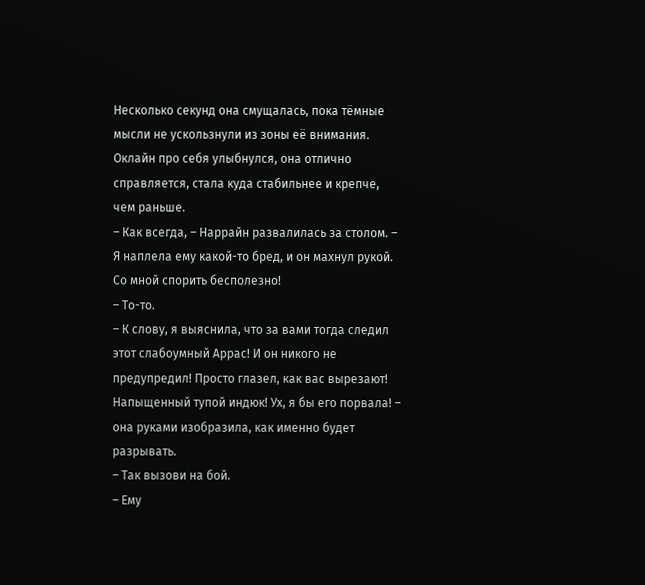Несколько секунд она смущалась, пока тёмные мысли не ускользнули из зоны её внимания. Оклайн про себя улыбнулся, она отлично справляется, стала куда стабильнее и крепче, чем раньше.
– Как всегда, – Наррайн развалилась за столом. – Я наплела ему какой-то бред, и он махнул рукой. Со мной спорить бесполезно!
– То-то.
– К слову, я выяснила, что за вами тогда следил этот слабоумный Аррас! И он никого не предупредил! Просто глазел, как вас вырезают! Напыщенный тупой индюк! Ух, я бы его порвала! – она руками изобразила, как именно будет разрывать.
– Так вызови на бой.
– Ему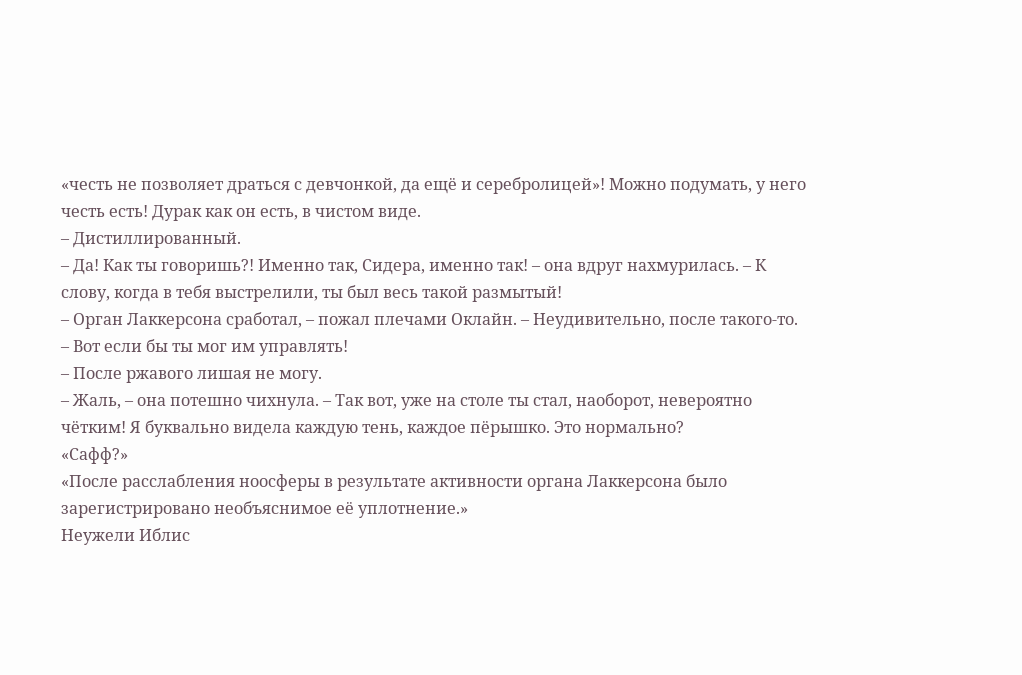«честь не позволяет драться с девчонкой, да ещё и серебролицей»! Можно подумать, у него честь есть! Дурак как он есть, в чистом виде.
– Дистиллированный.
– Да! Как ты говоришь?! Именно так, Сидера, именно так! – она вдруг нахмурилась. – К слову, когда в тебя выстрелили, ты был весь такой размытый!
– Орган Лаккерсона сработал, – пожал плечами Оклайн. – Неудивительно, после такого-то.
– Вот если бы ты мог им управлять!
– После ржавого лишая не могу.
– Жаль, – она потешно чихнула. – Так вот, уже на столе ты стал, наоборот, невероятно чётким! Я буквально видела каждую тень, каждое пёрышко. Это нормально?
«Сафф?»
«После расслабления ноосферы в результате активности органа Лаккерсона было зарегистрировано необъяснимое её уплотнение.»
Неужели Иблис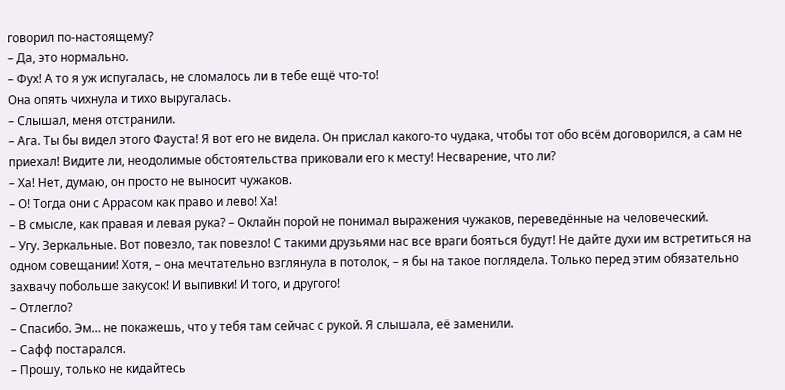говорил по-настоящему?
– Да, это нормально.
– Фух! А то я уж испугалась, не сломалось ли в тебе ещё что-то!
Она опять чихнула и тихо выругалась.
– Слышал, меня отстранили.
– Ага. Ты бы видел этого Фауста! Я вот его не видела. Он прислал какого-то чудака, чтобы тот обо всём договорился, а сам не приехал! Видите ли, неодолимые обстоятельства приковали его к месту! Несварение, что ли?
– Ха! Нет, думаю, он просто не выносит чужаков.
– О! Тогда они с Аррасом как право и лево! Ха!
– В смысле, как правая и левая рука? – Оклайн порой не понимал выражения чужаков, переведённые на человеческий.
– Угу. Зеркальные. Вот повезло, так повезло! С такими друзьями нас все враги бояться будут! Не дайте духи им встретиться на одном совещании! Хотя, – она мечтательно взглянула в потолок, – я бы на такое поглядела. Только перед этим обязательно захвачу побольше закусок! И выпивки! И того, и другого!
– Отлегло?
– Спасибо. Эм… не покажешь, что у тебя там сейчас с рукой. Я слышала, её заменили.
– Сафф постарался.
– Прошу, только не кидайтесь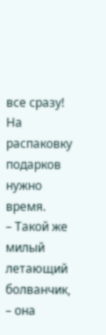все сразу! На распаковку подарков нужно время.
– Такой же милый летающий болванчик, – она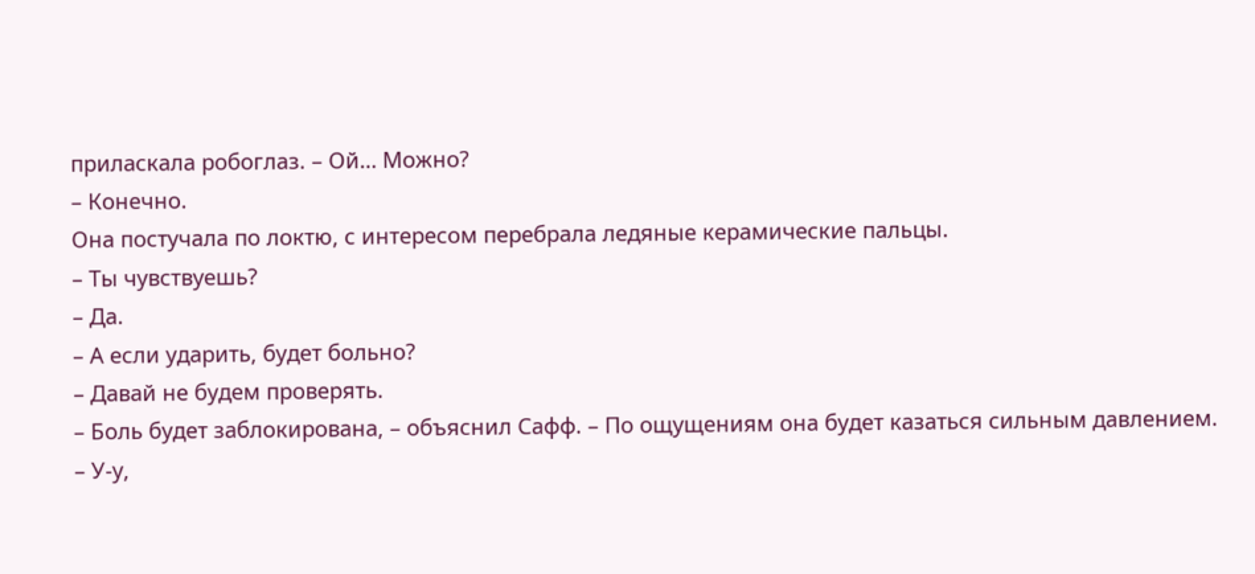приласкала робоглаз. – Ой… Можно?
– Конечно.
Она постучала по локтю, с интересом перебрала ледяные керамические пальцы.
– Ты чувствуешь?
– Да.
– А если ударить, будет больно?
– Давай не будем проверять.
– Боль будет заблокирована, – объяснил Сафф. – По ощущениям она будет казаться сильным давлением.
– У-у,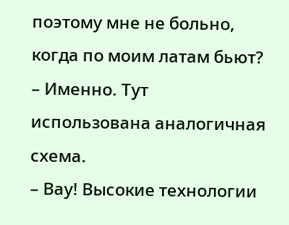поэтому мне не больно, когда по моим латам бьют?
– Именно. Тут использована аналогичная схема.
– Вау! Высокие технологии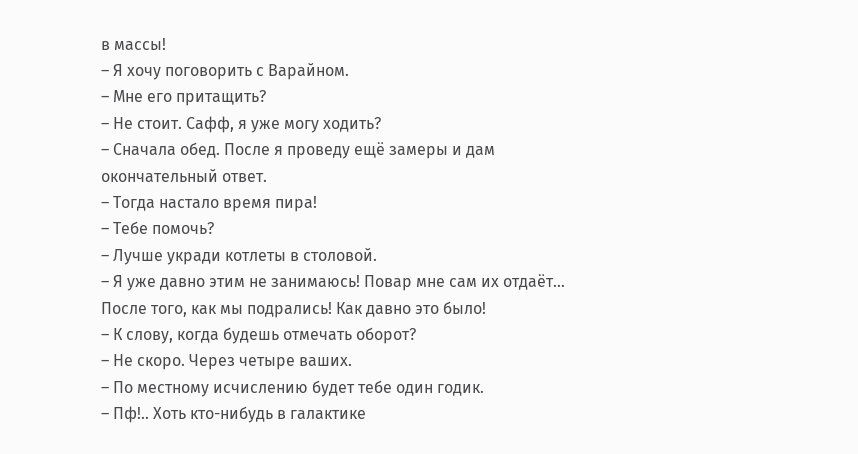в массы!
– Я хочу поговорить с Варайном.
– Мне его притащить?
– Не стоит. Сафф, я уже могу ходить?
– Сначала обед. После я проведу ещё замеры и дам окончательный ответ.
– Тогда настало время пира!
– Тебе помочь?
– Лучше укради котлеты в столовой.
– Я уже давно этим не занимаюсь! Повар мне сам их отдаёт… После того, как мы подрались! Как давно это было!
– К слову, когда будешь отмечать оборот?
– Не скоро. Через четыре ваших.
– По местному исчислению будет тебе один годик.
– Пф!.. Хоть кто-нибудь в галактике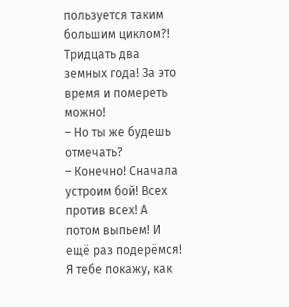пользуется таким большим циклом?! Тридцать два земных года! За это время и помереть можно!
– Но ты же будешь отмечать?
– Конечно! Сначала устроим бой! Всех против всех! А потом выпьем! И ещё раз подерёмся! Я тебе покажу, как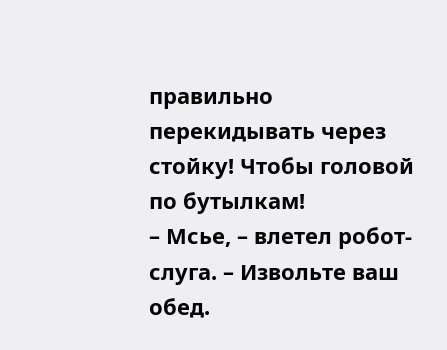правильно перекидывать через стойку! Чтобы головой по бутылкам!
– Мсье, – влетел робот-слуга. – Извольте ваш обед.